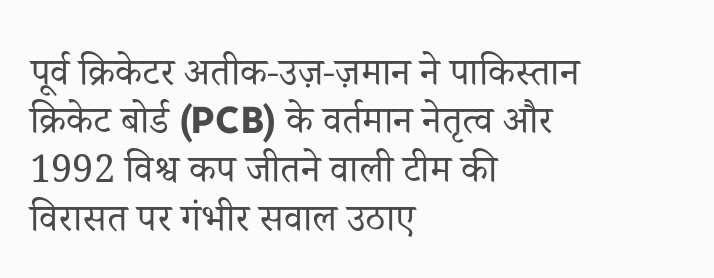पूर्व क्रिकेटर अतीक-उज़-ज़मान ने पाकिस्तान क्रिकेट बोर्ड (PCB) के वर्तमान नेतृत्व और 1992 विश्व कप जीतने वाली टीम की विरासत पर गंभीर सवाल उठाए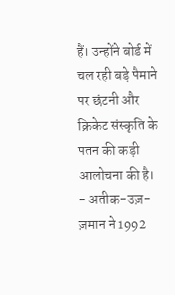हैं। उन्होंने बोर्ड में चल रही बड़े पैमाने पर छंटनी और क्रिकेट संस्कृति के पतन की कड़ी आलोचना की है।
- अतीक-उज़-ज़मान ने 1992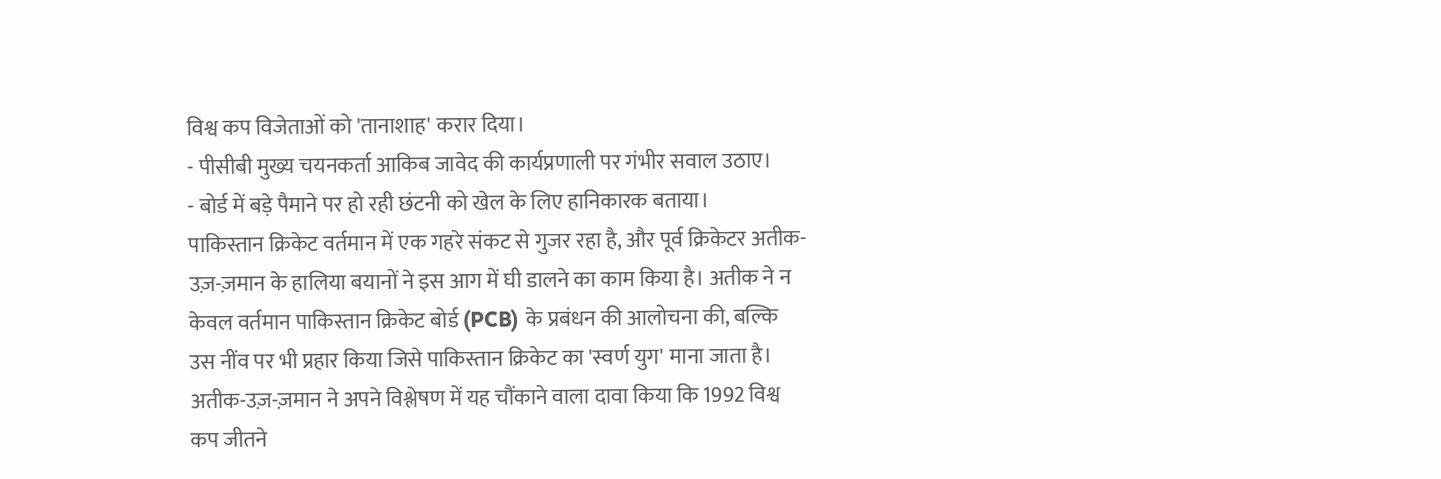विश्व कप विजेताओं को 'तानाशाह' करार दिया।
- पीसीबी मुख्य चयनकर्ता आकिब जावेद की कार्यप्रणाली पर गंभीर सवाल उठाए।
- बोर्ड में बड़े पैमाने पर हो रही छंटनी को खेल के लिए हानिकारक बताया।
पाकिस्तान क्रिकेट वर्तमान में एक गहरे संकट से गुजर रहा है, और पूर्व क्रिकेटर अतीक-उज़-ज़मान के हालिया बयानों ने इस आग में घी डालने का काम किया है। अतीक ने न केवल वर्तमान पाकिस्तान क्रिकेट बोर्ड (PCB) के प्रबंधन की आलोचना की, बल्कि उस नींव पर भी प्रहार किया जिसे पाकिस्तान क्रिकेट का 'स्वर्ण युग' माना जाता है।
अतीक-उज़-ज़मान ने अपने विश्लेषण में यह चौंकाने वाला दावा किया कि 1992 विश्व कप जीतने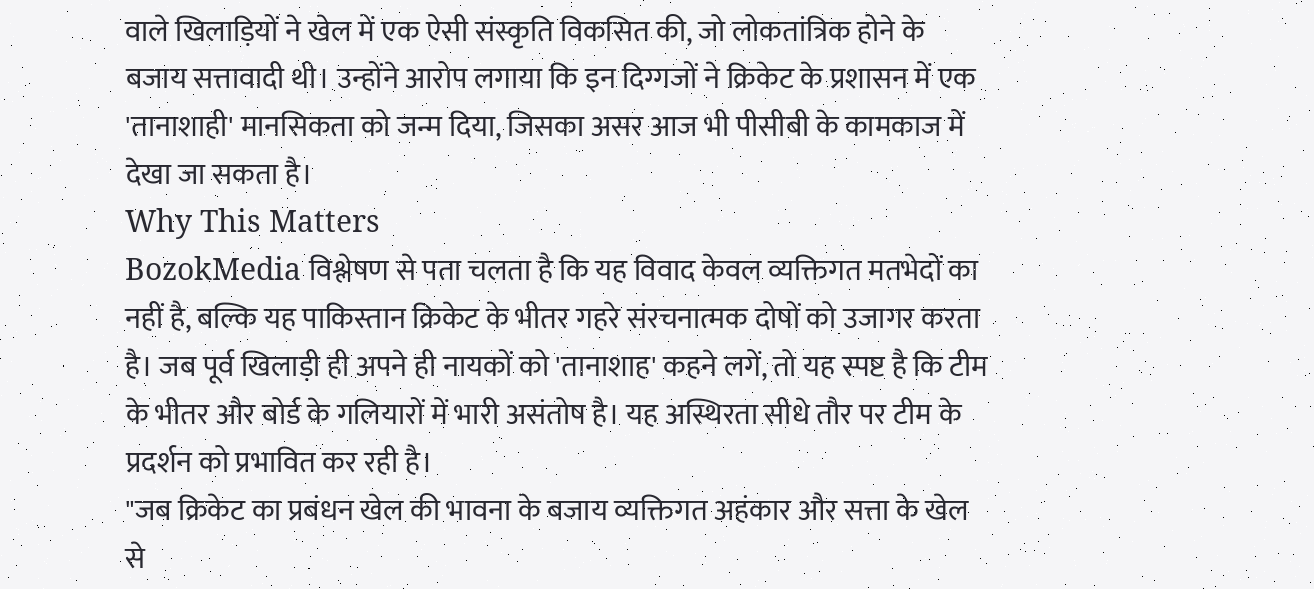वाले खिलाड़ियों ने खेल में एक ऐसी संस्कृति विकसित की, जो लोकतांत्रिक होने के बजाय सत्तावादी थी। उन्होंने आरोप लगाया कि इन दिग्गजों ने क्रिकेट के प्रशासन में एक 'तानाशाही' मानसिकता को जन्म दिया, जिसका असर आज भी पीसीबी के कामकाज में देखा जा सकता है।
Why This Matters
BozokMedia विश्लेषण से पता चलता है कि यह विवाद केवल व्यक्तिगत मतभेदों का नहीं है, बल्कि यह पाकिस्तान क्रिकेट के भीतर गहरे संरचनात्मक दोषों को उजागर करता है। जब पूर्व खिलाड़ी ही अपने ही नायकों को 'तानाशाह' कहने लगें, तो यह स्पष्ट है कि टीम के भीतर और बोर्ड के गलियारों में भारी असंतोष है। यह अस्थिरता सीधे तौर पर टीम के प्रदर्शन को प्रभावित कर रही है।
"जब क्रिकेट का प्रबंधन खेल की भावना के बजाय व्यक्तिगत अहंकार और सत्ता के खेल से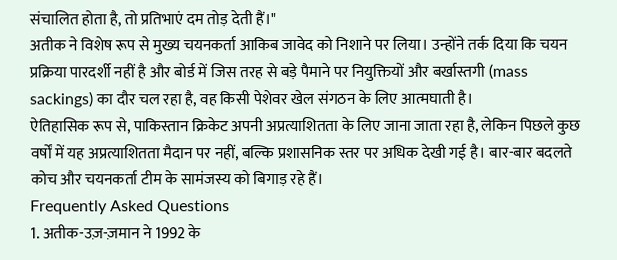संचालित होता है, तो प्रतिभाएं दम तोड़ देती हैं।"
अतीक ने विशेष रूप से मुख्य चयनकर्ता आकिब जावेद को निशाने पर लिया। उन्होंने तर्क दिया कि चयन प्रक्रिया पारदर्शी नहीं है और बोर्ड में जिस तरह से बड़े पैमाने पर नियुक्तियों और बर्खास्तगी (mass sackings) का दौर चल रहा है, वह किसी पेशेवर खेल संगठन के लिए आत्मघाती है।
ऐतिहासिक रूप से, पाकिस्तान क्रिकेट अपनी अप्रत्याशितता के लिए जाना जाता रहा है, लेकिन पिछले कुछ वर्षों में यह अप्रत्याशितता मैदान पर नहीं, बल्कि प्रशासनिक स्तर पर अधिक देखी गई है। बार-बार बदलते कोच और चयनकर्ता टीम के सामंजस्य को बिगाड़ रहे हैं।
Frequently Asked Questions
1. अतीक-उज़-ज़मान ने 1992 के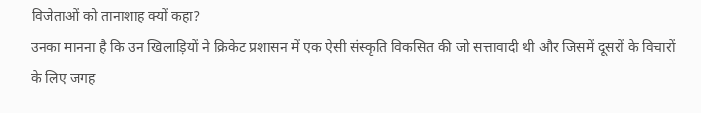विजेताओं को तानाशाह क्यों कहा?
उनका मानना है कि उन खिलाड़ियों ने क्रिकेट प्रशासन में एक ऐसी संस्कृति विकसित की जो सत्तावादी थी और जिसमें दूसरों के विचारों के लिए जगह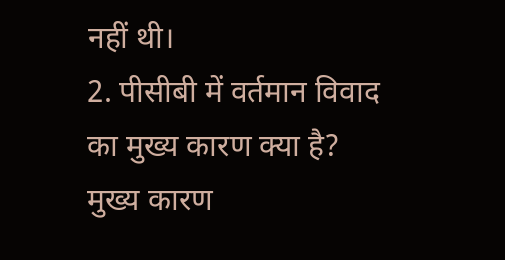नहीं थी।
2. पीसीबी में वर्तमान विवाद का मुख्य कारण क्या है?
मुख्य कारण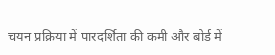चयन प्रक्रिया में पारदर्शिता की कमी और बोर्ड में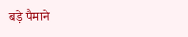बड़े पैमाने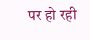पर हो रही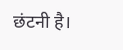छंटनी है।